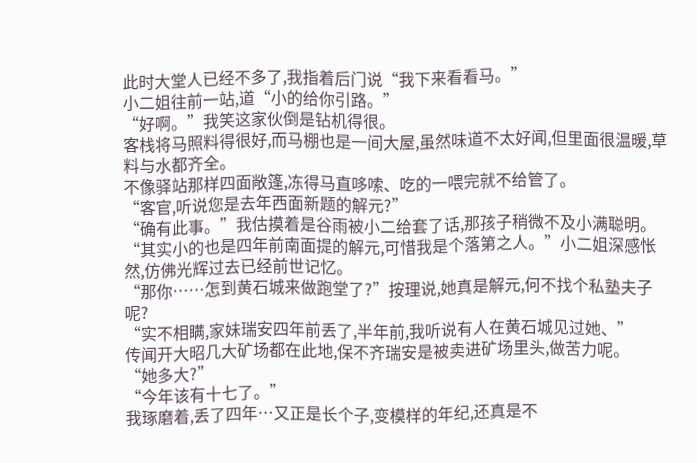此时大堂人已经不多了,我指着后门说“我下来看看马。”
小二姐往前一站,道“小的给你引路。”
“好啊。”我笑这家伙倒是钻机得很。
客栈将马照料得很好,而马棚也是一间大屋,虽然味道不太好闻,但里面很温暖,草料与水都齐全。
不像驿站那样四面敞篷,冻得马直哆嗦、吃的一喂完就不给管了。
“客官,听说您是去年西面新题的解元?”
“确有此事。”我估摸着是谷雨被小二给套了话,那孩子稍微不及小满聪明。
“其实小的也是四年前南面提的解元,可惜我是个落第之人。”小二姐深感怅然,仿佛光辉过去已经前世记忆。
“那你……怎到黄石城来做跑堂了?”按理说,她真是解元,何不找个私塾夫子呢?
“实不相瞒,家妹瑞安四年前丢了,半年前,我听说有人在黄石城见过她、”
传闻开大昭几大矿场都在此地,保不齐瑞安是被卖进矿场里头,做苦力呢。
“她多大?”
“今年该有十七了。”
我琢磨着,丢了四年…又正是长个子,变模样的年纪,还真是不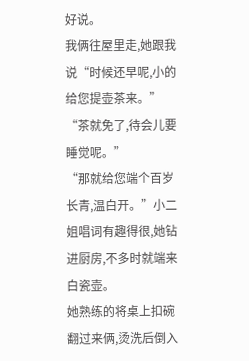好说。
我俩往屋里走,她跟我说“时候还早呢,小的给您提壶茶来。”
“茶就免了,待会儿要睡觉呢。”
“那就给您端个百岁长青,温白开。”小二姐唱词有趣得很,她钻进厨房,不多时就端来白瓷壶。
她熟练的将桌上扣碗翻过来俩,烫洗后倒入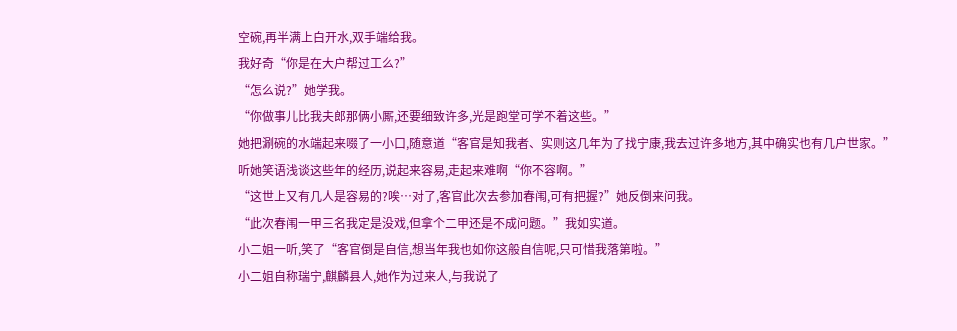空碗,再半满上白开水,双手端给我。
我好奇“你是在大户帮过工么?”
“怎么说?”她学我。
“你做事儿比我夫郎那俩小厮,还要细致许多,光是跑堂可学不着这些。”
她把涮碗的水端起来啜了一小口,随意道“客官是知我者、实则这几年为了找宁康,我去过许多地方,其中确实也有几户世家。”
听她笑语浅谈这些年的经历,说起来容易,走起来难啊“你不容啊。”
“这世上又有几人是容易的?唉…对了,客官此次去参加春闱,可有把握?”她反倒来问我。
“此次春闱一甲三名我定是没戏,但拿个二甲还是不成问题。”我如实道。
小二姐一听,笑了“客官倒是自信,想当年我也如你这般自信呢,只可惜我落第啦。”
小二姐自称瑞宁,麒麟县人,她作为过来人,与我说了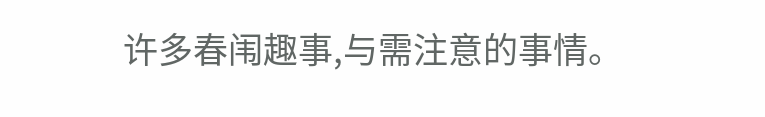许多春闱趣事,与需注意的事情。